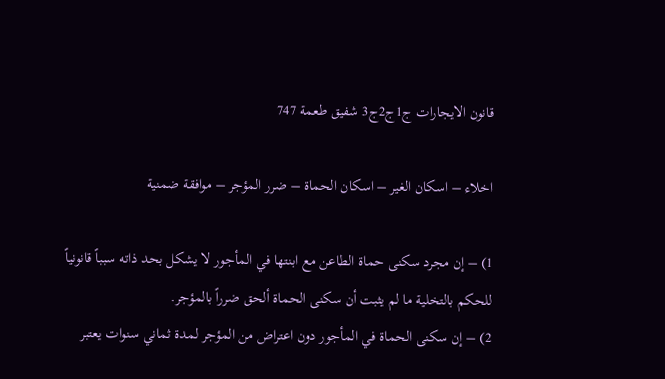قانون الايجارات ج1ج2ج3 شفيق طعمة 747

اخلاء – اسكان الغير – اسكان الحماة – ضرر المؤجر – موافقة ضمنية

1) – إن مجرد سكنى حماة الطاعن مع ابنتها في المأجور لا يشكل بحد ذاته سبباً قانونياً للحكم بالتخلية ما لم يثبت أن سكنى الحماة ألحق ضرراً بالمؤجر.
2) – إن سكنى الحماة في المأجور دون اعتراض من المؤجر لمدة ثماني سنوات يعتبر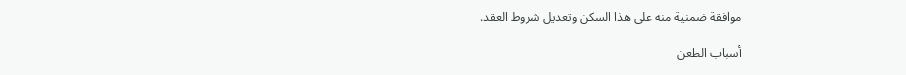موافقة ضمنية منه على هذا السكن وتعديل شروط العقد.

أسباب الطعن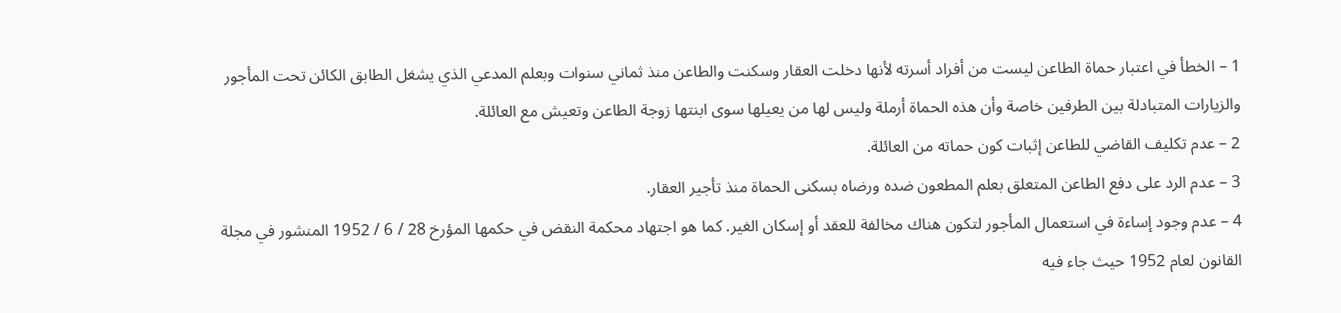1 – الخطأ في اعتبار حماة الطاعن ليست من أفراد أسرته لأنها دخلت العقار وسكنت والطاعن منذ ثماني سنوات وبعلم المدعي الذي يشغل الطابق الكائن تحت المأجور والزيارات المتبادلة بين الطرفين خاصة وأن هذه الحماة أرملة وليس لها من يعيلها سوى ابنتها زوجة الطاعن وتعيش مع العائلة.
2 – عدم تكليف القاضي للطاعن إثبات كون حماته من العائلة.
3 – عدم الرد على دفع الطاعن المتعلق بعلم المطعون ضده ورضاه بسكنى الحماة منذ تأجير العقار.
4 – عدم وجود إساءة في استعمال المأجور لتكون هناك مخالفة للعقد أو إسكان الغير. كما هو اجتهاد محكمة النقض في حكمها المؤرخ 28 / 6 / 1952 المنشور في مجلة القانون لعام 1952 حيث جاء فيه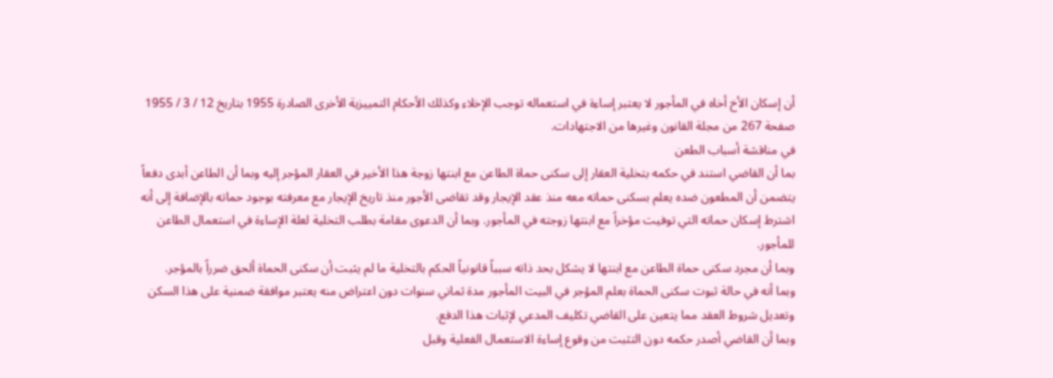أن إسكان الأخ أخاه في المأجور لا يعتبر إساءة في استعماله توجب الإخلاء وكذلك الأحكام التمييزية الأخرى الصادرة 1955 بتاريخ 12 / 3 / 1955 صفحة 267 من مجلة القانون وغيرها من الاجتهادات.
في مناقشة أسباب الطعن
بما أن القاضي استند في حكمه بتخلية العقار إلى سكنى حماة الطاعن مع ابنتها زوجة هذا الأخير في العقار المؤجر إليه وبما أن الطاعن أبدى دفعاً يتضمن أن المطعون ضده يعلم بسكنى حماته معه منذ عقد الإيجار وقد تقاضى الأجور منذ تاريخ الإيجار مع معرفته بوجود حماته بالإضافة إلى أنه اشترط إسكان حماته التي توفيت مؤخراً مع ابنتها زوجته في المأجور. وبما أن الدعوى مقامة بطلب التخلية لعلة الإساءة في استعمال الطاعن للمأجور.
وبما أن مجرد سكنى حماة الطاعن مع ابنتها لا يشكل بحد ذاته سبباً قانونياً الحكم بالتخلية ما لم يثبت أن سكنى الحماة ألحق ضرراً بالمؤجر.
وبما أنه في حالة ثبوت سكنى الحماة بعلم المؤجر في البيت المأجور مدة ثماني سنوات دون اعتراض منه يعتبر موافقة ضمنية على هذا السكن وتعديل شروط العقد مما يتعين على القاضي تكليف المدعي لإثبات هذا الدفع.
وبما أن القاضي أصدر حكمه دون التثبت من وقوع إساءة الاستعمال الفعلية وقبل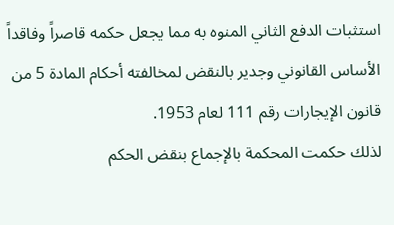استثبات الدفع الثاني المنوه به مما يجعل حكمه قاصراً وفاقداً الأساس القانوني وجدير بالنقض لمخالفته أحكام المادة 5 من قانون الإيجارات رقم 111 لعام 1953.
لذلك حكمت المحكمة بالإجماع بنقض الحكم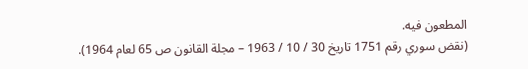المطعون فيه.
(نقض سوري رقم 1751 تاريخ 30 / 10 / 1963 – مجلة القانون ص 65 لعام 1964).